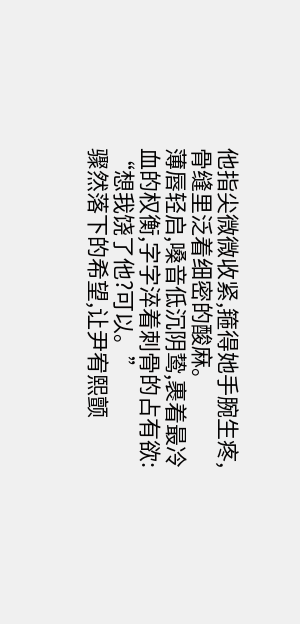他指尖微微收紧,箍得她手腕生疼,骨缝里泛着细密的酸麻。
薄唇轻启,嗓音低沉阴鸷,裹着最冷血的权衡,字字淬着刺骨的占有欲:
“想我饶了他?可以。”
骤然落下的希望,让尹宥熙颤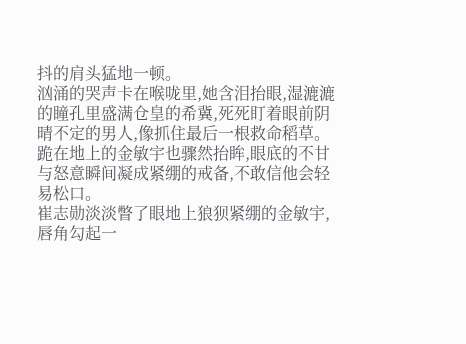抖的肩头猛地一顿。
汹涌的哭声卡在喉咙里,她含泪抬眼,湿漉漉的瞳孔里盛满仓皇的希冀,死死盯着眼前阴晴不定的男人,像抓住最后一根救命稻草。
跪在地上的金敏宇也骤然抬眸,眼底的不甘与怒意瞬间凝成紧绷的戒备,不敢信他会轻易松口。
崔志勋淡淡瞥了眼地上狼狈紧绷的金敏宇,唇角勾起一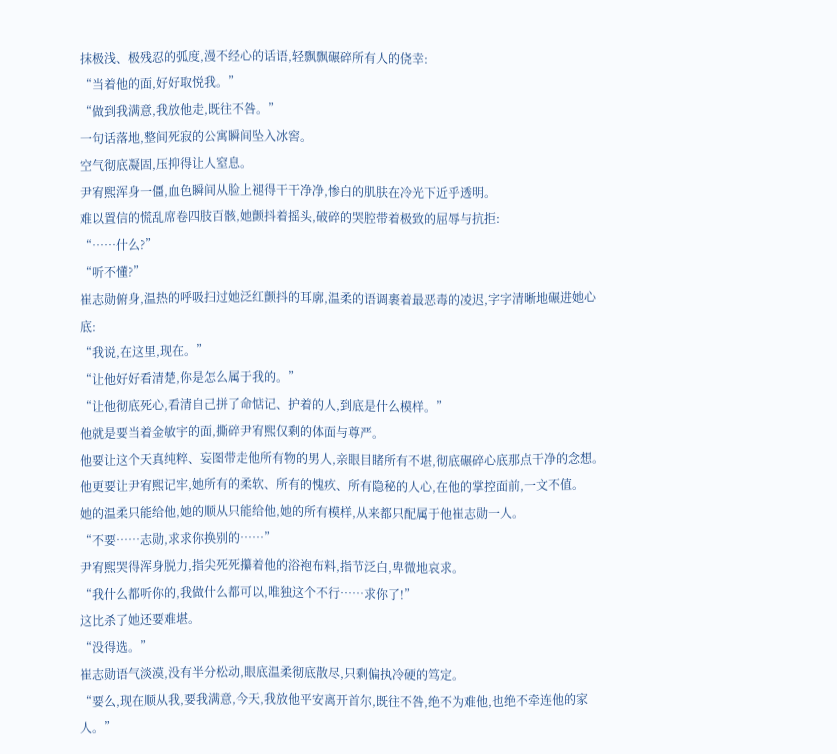抹极浅、极残忍的弧度,漫不经心的话语,轻飘飘碾碎所有人的侥幸:
“当着他的面,好好取悦我。”
“做到我满意,我放他走,既往不咎。”
一句话落地,整间死寂的公寓瞬间坠入冰窖。
空气彻底凝固,压抑得让人窒息。
尹宥熙浑身一僵,血色瞬间从脸上褪得干干净净,惨白的肌肤在冷光下近乎透明。
难以置信的慌乱席卷四肢百骸,她颤抖着摇头,破碎的哭腔带着极致的屈辱与抗拒:
“……什么?”
“听不懂?”
崔志勋俯身,温热的呼吸扫过她泛红颤抖的耳廓,温柔的语调裹着最恶毒的凌迟,字字清晰地碾进她心底:
“我说,在这里,现在。”
“让他好好看清楚,你是怎么属于我的。”
“让他彻底死心,看清自己拼了命惦记、护着的人,到底是什么模样。”
他就是要当着金敏宇的面,撕碎尹宥熙仅剩的体面与尊严。
他要让这个天真纯粹、妄图带走他所有物的男人,亲眼目睹所有不堪,彻底碾碎心底那点干净的念想。
他更要让尹宥熙记牢,她所有的柔软、所有的愧疚、所有隐秘的人心,在他的掌控面前,一文不值。
她的温柔只能给他,她的顺从只能给他,她的所有模样,从来都只配属于他崔志勋一人。
“不要……志勋,求求你换别的……”
尹宥熙哭得浑身脱力,指尖死死攥着他的浴袍布料,指节泛白,卑微地哀求。
“我什么都听你的,我做什么都可以,唯独这个不行……求你了!”
这比杀了她还要难堪。
“没得选。”
崔志勋语气淡漠,没有半分松动,眼底温柔彻底散尽,只剩偏执冷硬的笃定。
“要么,现在顺从我,要我满意,今天,我放他平安离开首尔,既往不咎,绝不为难他,也绝不牵连他的家人。”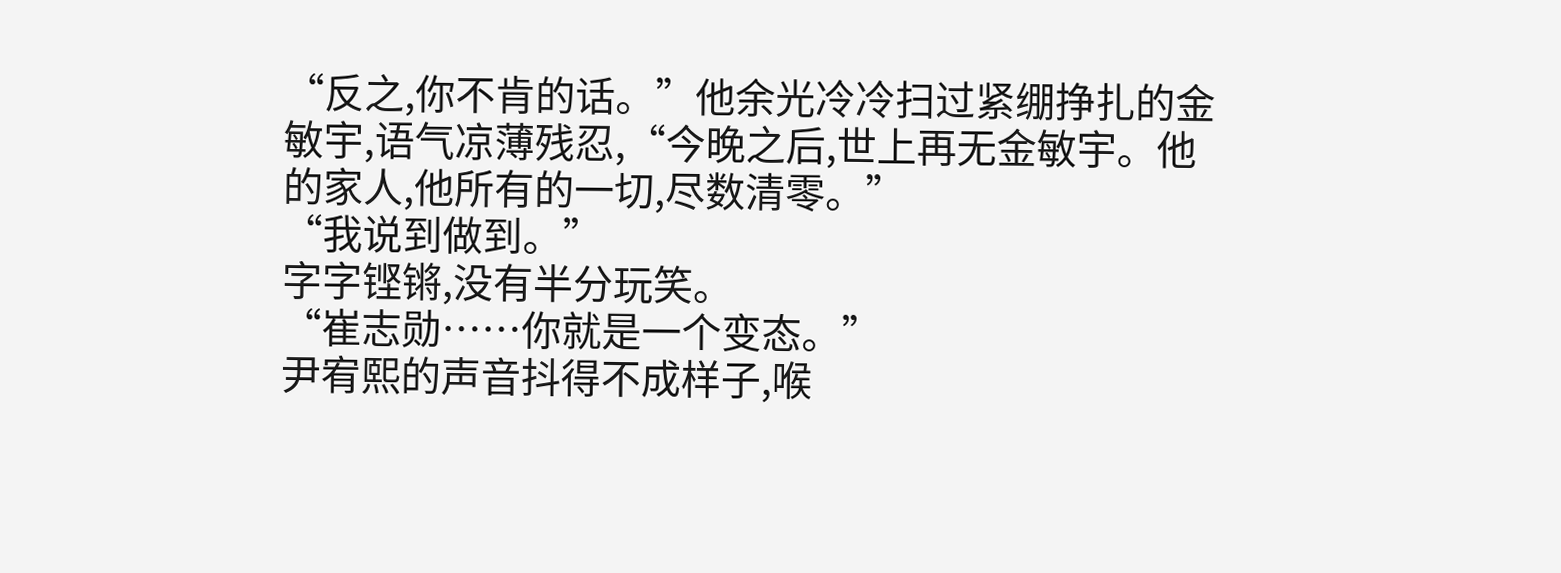“反之,你不肯的话。”他余光冷冷扫过紧绷挣扎的金敏宇,语气凉薄残忍,“今晚之后,世上再无金敏宇。他的家人,他所有的一切,尽数清零。”
“我说到做到。”
字字铿锵,没有半分玩笑。
“崔志勋……你就是一个变态。”
尹宥熙的声音抖得不成样子,喉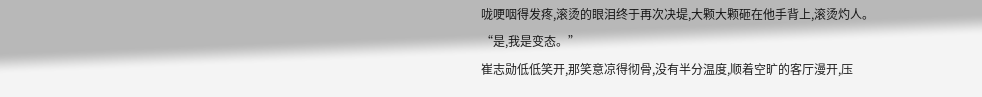咙哽咽得发疼,滚烫的眼泪终于再次决堤,大颗大颗砸在他手背上,滚烫灼人。
“是,我是变态。”
崔志勋低低笑开,那笑意凉得彻骨,没有半分温度,顺着空旷的客厅漫开,压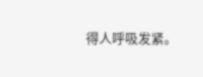得人呼吸发紧。